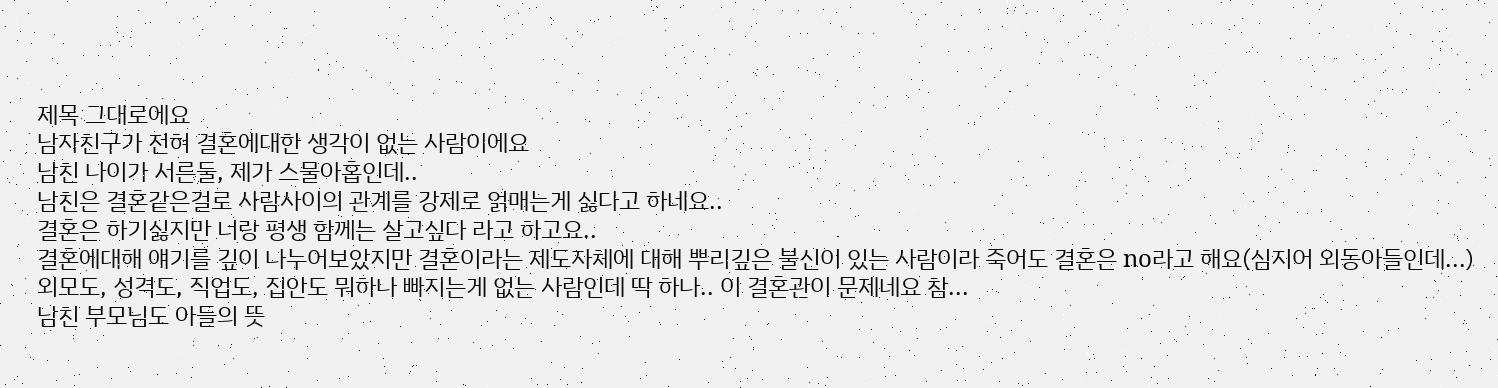제목 그대로에요
남자친구가 전혀 결혼에대한 생각이 없는 사람이에요
남친 나이가 서른둘, 제가 스물아홉인데..
남친은 결혼같은걸로 사람사이의 관계를 강제로 얽매는게 싫다고 하네요..
결혼은 하기싫지만 너랑 평생 함께는 살고싶다 라고 하고요..
결혼에대해 얘기를 깊이 나누어보았지만 결혼이라는 제도자체에 대해 뿌리깊은 불신이 있는 사람이라 죽어도 결혼은 no라고 해요(심지어 외동아들인데...)
외모도, 성격도, 직업도, 집안도 뭐하나 빠지는게 없는 사람인데 딱 하나.. 이 결혼관이 문제네요 참...
남친 부모님도 아들의 뜻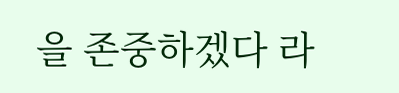을 존중하겠다 라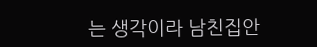는 생각이라 남친집안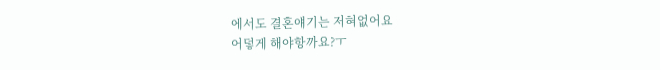에서도 결혼얘기는 저혀없어요
어덯게 해야항까요?ㅜ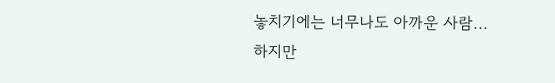놓치기에는 너무나도 아까운 사람...
하지만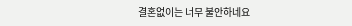결혼없이는 너무 불안하네요